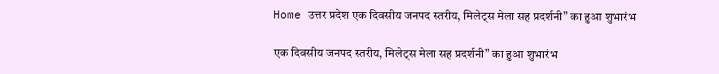Home उत्तर प्रदेश एक दिवसीय जनपद स्तरीय, मिलेट्स मेला सह प्रदर्शनी” का हुआ शुभारंभ

एक दिवसीय जनपद स्तरीय, मिलेट्स मेला सह प्रदर्शनी” का हुआ शुभारंभ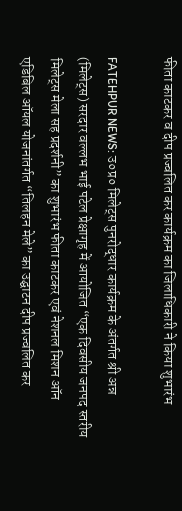फीता काटकर व दीप प्रज्वलित कर कार्यक्रम का जिलाधिकारी ने किया शुभारंभ

FATEHPUR NEWS: उ०प्र० मिलेट्स पुनरोद्धार कार्यक्रम के अंतर्गत श्री अन्न (मिलेट्स) सरदार वल्लभ भाई पटेल प्रेक्षागृह में आयोजित “एक दिवसीय जनपद स्तरीय मिलेट्स मेला सह प्रदर्शनी” का शुभारंभ फीता काटकर एवं नेशनल मिशन ऑन एडिबिल ऑयल योजनांतर्गत “तिलहन मेले” का उद्घाटन दीप प्रज्वलित कर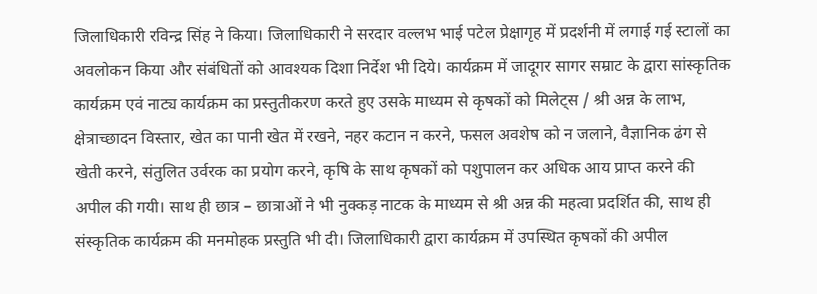जिलाधिकारी रविन्द्र सिंह ने किया। जिलाधिकारी ने सरदार वल्लभ भाई पटेल प्रेक्षागृह में प्रदर्शनी में लगाई गई स्टालों का अवलोकन किया और संबंधितों को आवश्यक दिशा निर्देश भी दिये। कार्यक्रम में जादूगर सागर सम्राट के द्वारा सांस्कृतिक कार्यक्रम एवं नाट्य कार्यक्रम का प्रस्तुतीकरण करते हुए उसके माध्यम से कृषकों को मिलेट्स / श्री अन्न के लाभ, क्षेत्राच्छादन विस्तार, खेत का पानी खेत में रखने, नहर कटान न करने, फसल अवशेष को न जलाने, वैज्ञानिक ढंग से खेती करने, संतुलित उर्वरक का प्रयोग करने, कृषि के साथ कृषकों को पशुपालन कर अधिक आय प्राप्त करने की अपील की गयी। साथ ही छात्र – छात्राओं ने भी नुक्कड़ नाटक के माध्यम से श्री अन्न की महत्वा प्रदर्शित की, साथ ही संस्कृतिक कार्यक्रम की मनमोहक प्रस्तुति भी दी। जिलाधिकारी द्वारा कार्यक्रम में उपस्थित कृषकों की अपील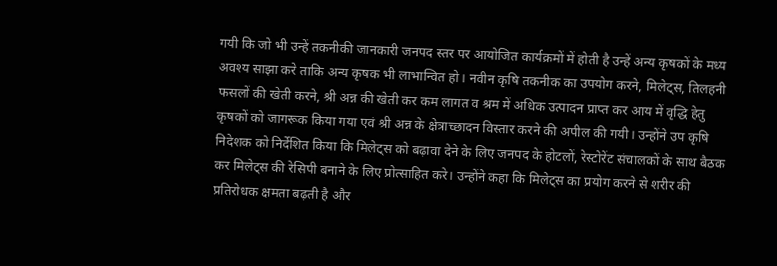गयी कि जो भी उन्हें तकनीकी जानकारी जनपद स्तर पर आयोजित कार्यक्रमों में होती है उन्हें अन्य कृषकों के मध्य अवश्य साझा करे ताकि अन्य कृषक भी लाभान्वित हो। नवीन कृषि तकनीक का उपयोग करने, मिलेट्स, तिलहनी फसलों की खेती करने, श्री अन्न की खेती कर कम लागत व श्रम में अधिक उत्पादन प्राप्त कर आय में वृद्धि हेतु कृषकों को जागरूक किया गया एवं श्री अन्न के क्षेत्राच्छादन विस्तार करने की अपील की गयी। उन्होंने उप कृषि निदेशक को निर्देशित किया कि मिलेट्स को बढ़ावा देने के लिए जनपद के होटलों, रेस्टोरेंट संचालकों के साथ बैठक कर मिलेट्स की रेसिपी बनाने के लिए प्रोत्साहित करे। उन्होंने कहा कि मिलेट्स का प्रयोग करने से शरीर की प्रतिरोधक क्षमता बढ़ती है और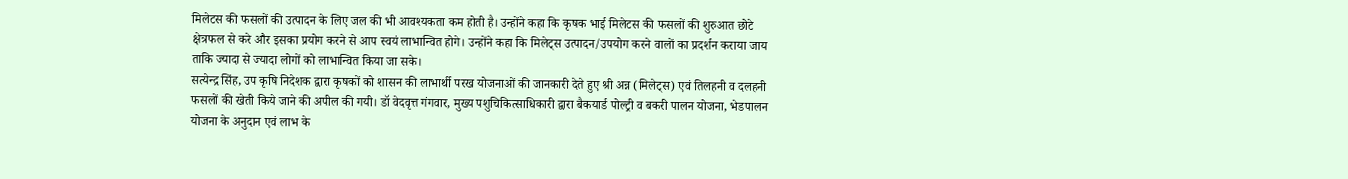मिलेटस की फसलों की उत्पादन के लिए जल की भी आवश्यकता कम होती है। उन्होंने कहा कि कृषक भाई मिलेटस की फसलों की शुरुआत छोटे क्षेत्रफल से करे और इसका प्रयोग करने से आप स्वयं लाभान्वित होगे। उन्होंने कहा कि मिलेट्स उत्पादन/उपयोग करने वालों का प्रदर्शन कराया जाय ताकि ज्यादा से ज्यादा लोगों को लाभान्वित किया जा सके।
सत्येन्द्र सिंह, उप कृषि निदेशक द्वारा कृषकों को शासन की लाभार्थी परख योजनाओं की जानकारी देते हुए श्री अन्न (मिलेट्स) एवं तिलहनी व दलहनी फसलों की खेती किये जाने की अपील की गयी। डॉ वेदवृत्त गंगवार, मुख्य पशुचिकित्साधिकारी द्वारा बैकयार्ड पोल्ट्री व बकरी पालन योजना, भेडपालन योजना के अनुदान एवं लाभ के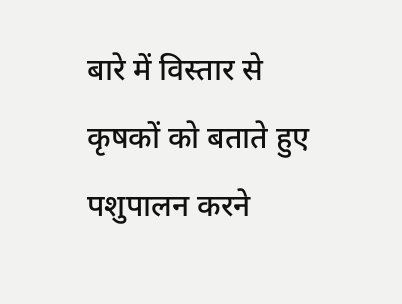बारे में विस्तार से कृषकों को बताते हुए पशुपालन करने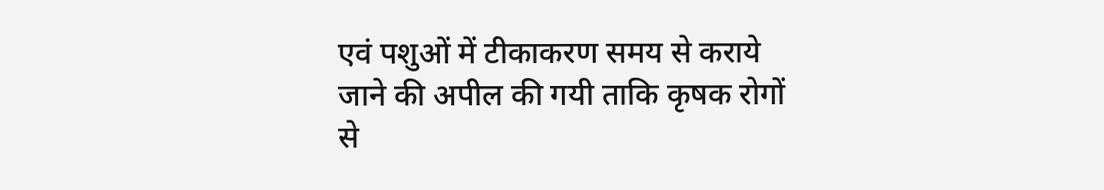एवं पशुओं में टीकाकरण समय से कराये जाने की अपील की गयी ताकि कृषक रोगों से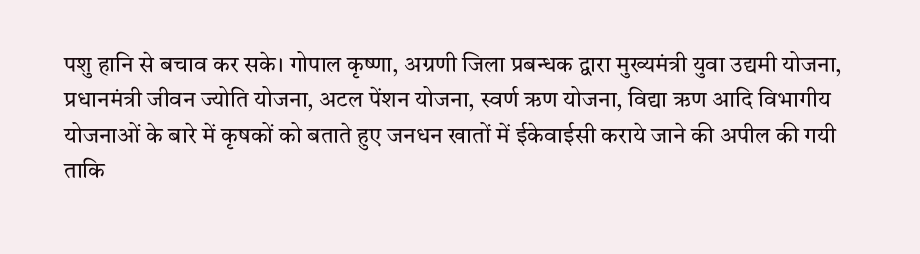पशु हानि से बचाव कर सके। गोपाल कृष्णा, अग्रणी जिला प्रबन्धक द्वारा मुख्यमंत्री युवा उद्यमी योजना, प्रधानमंत्री जीवन ज्योति योजना, अटल पेंशन योजना, स्वर्ण ऋण योजना, विद्या ऋण आदि विभागीय योजनाओं के बारे में कृषकों को बताते हुए जनधन खातों में ईकेवाईसी कराये जाने की अपील की गयी ताकि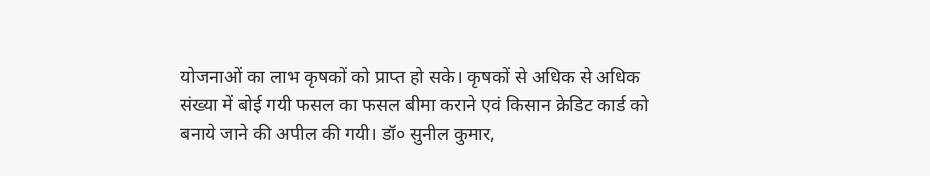योजनाओं का लाभ कृषकों को प्राप्त हो सके। कृषकों से अधिक से अधिक संख्या में बोई गयी फसल का फसल बीमा कराने एवं किसान क्रेडिट कार्ड को बनाये जाने की अपील की गयी। डॉ० सुनील कुमार,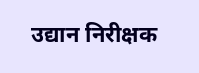उद्यान निरीक्षक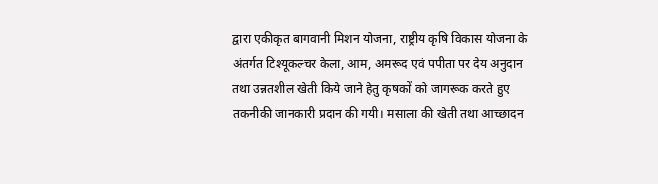द्वारा एकीकृत बागवानी मिशन योजना, राष्ट्रीय कृषि विकास योजना के अंतर्गत टिश्यूकल्चर केला, आम, अमरूद एवं पपीता पर देय अनुदान तथा उन्नतशील खेती किये जाने हेतु कृषकों को जागरूक करते हुए तकनीकी जानकारी प्रदान की गयी। मसाला की खेती तथा आच्छादन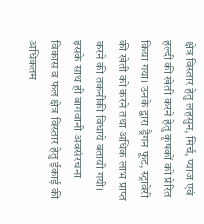क्षेत्र विस्तार हेतु लहसुन, मिर्च, प्याज एवं हल्दी की खेती करने हेतु कृषकों को प्रेरित किया गया। उनके द्वारा ड्रैगन फूट, स्ट्रावेरी की खेती को करने तथा अधिक लाभ प्राप्त करने की तकनीकी विधाये बतायी गयी। इसके साथ ही बागवानी अवसंरचना विकास व फल क्षेत्र विस्तार हेतु ईकाई की अधिकतम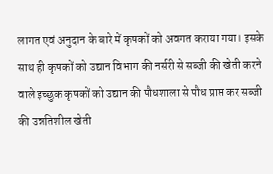लागत एवं अनुदान के बारे में कृषकों को अवगत कराया गया। इसके साथ ही कृषकों को उद्यान विभाग की नर्सरी से सब्जी की खेती करने वाले इच्छुक कृषकों को उद्यान की पौधशाला से पौध प्राप्त कर सब्जी की उन्नतिशील खेती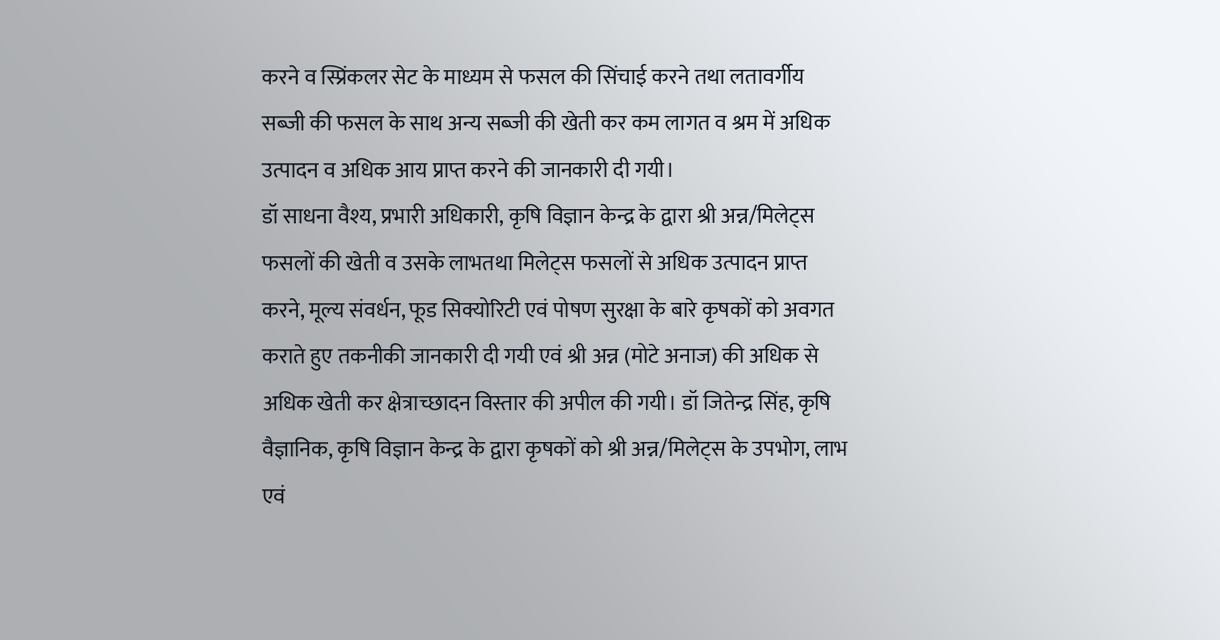करने व स्प्रिंकलर सेट के माध्यम से फसल की सिंचाई करने तथा लतावर्गीय सब्जी की फसल के साथ अन्य सब्जी की खेती कर कम लागत व श्रम में अधिक उत्पादन व अधिक आय प्राप्त करने की जानकारी दी गयी।
डॉ साधना वैश्य, प्रभारी अधिकारी, कृषि विज्ञान केन्द्र के द्वारा श्री अन्न/मिलेट्स फसलों की खेती व उसके लाभतथा मिलेट्स फसलों से अधिक उत्पादन प्राप्त करने, मूल्य संवर्धन, फूड सिक्योरिटी एवं पोषण सुरक्षा के बारे कृषकों को अवगत कराते हुए तकनीकी जानकारी दी गयी एवं श्री अन्न (मोटे अनाज) की अधिक से अधिक खेती कर क्षेत्राच्छादन विस्तार की अपील की गयी। डॉ जितेन्द्र सिंह, कृषि वैज्ञानिक, कृषि विज्ञान केन्द्र के द्वारा कृषकों को श्री अन्न/मिलेट्स के उपभोग, लाभ एवं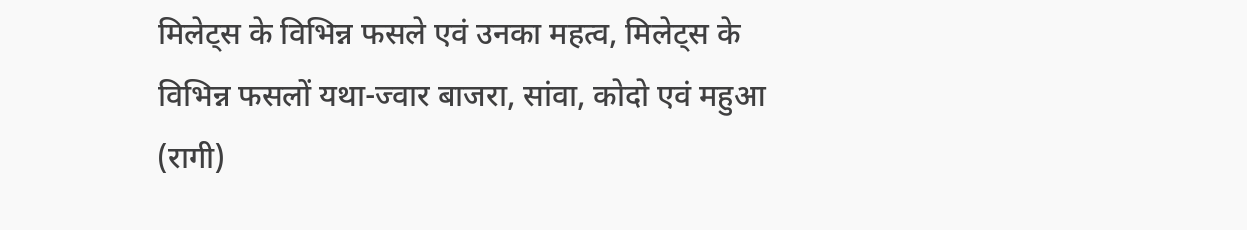मिलेट्स के विभिन्न फसले एवं उनका महत्व, मिलेट्स के विभिन्न फसलों यथा-ज्वार बाजरा, सांवा, कोदो एवं महुआ (रागी)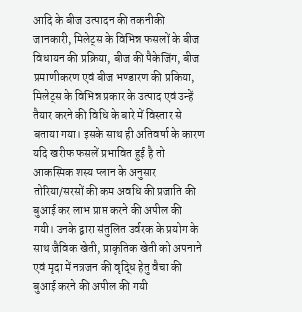आदि के बीज उत्पादन की तकनीकी जानकारी, मिलेट्स के विभिन्न फसलों के बीज विधायन की प्रक्रिया, बीज की पैकेजिंग, बीज प्रमाणीकरण एवं बीज भण्डारण की प्रकिया, मिलेट्स के विभिन्न प्रकार के उत्पाद एवं उन्हें तैयार करने की विधि के बारे में विस्तार से बताया गया। इसके साथ ही अतिवर्षा के कारण यदि खरीफ फसलें प्रभावित हुई है तो आकस्मिक शस्य प्लान के अनुसार तोरिया/सरसों की कम अवधि की प्रजाति की बुआई कर लाभ प्राप्त करने की अपील की गयी। उनके द्वारा संतुलित उर्वरक के प्रयोग के साथ जैविक खेती, प्राकृतिक खेती को अपनाने एवं मृदा में नत्रजन की वृद्धि हेतु वैचा की बुआई करने की अपील की गयी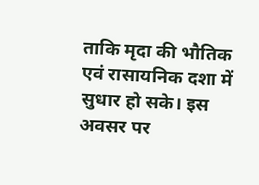ताकि मृदा की भौतिक एवं रासायनिक दशा में सुधार हो सके। इस अवसर पर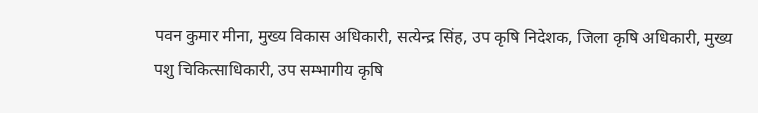पवन कुमार मीना, मुख्य विकास अधिकारी, सत्येन्द्र सिंह, उप कृषि निदेशक, जिला कृषि अधिकारी, मुख्य पशु चिकित्साधिकारी, उप सम्भागीय कृषि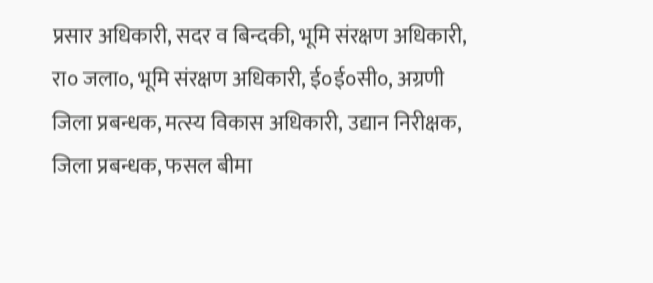प्रसार अधिकारी, सदर व बिन्दकी, भूमि संरक्षण अधिकारी, रा० जला०, भूमि संरक्षण अधिकारी, ई०ई०सी०, अग्रणी जिला प्रबन्धक, मत्स्य विकास अधिकारी, उद्यान निरीक्षक, जिला प्रबन्धक, फसल बीमा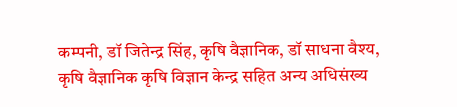कम्पनी, डॉ जितेन्द्र सिंह, कृषि वैज्ञानिक, डॉ साधना वैश्य, कृषि वैज्ञानिक कृषि विज्ञान केन्द्र सहित अन्य अधिसंख्य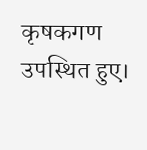कृषकगण उपस्थित हुए।